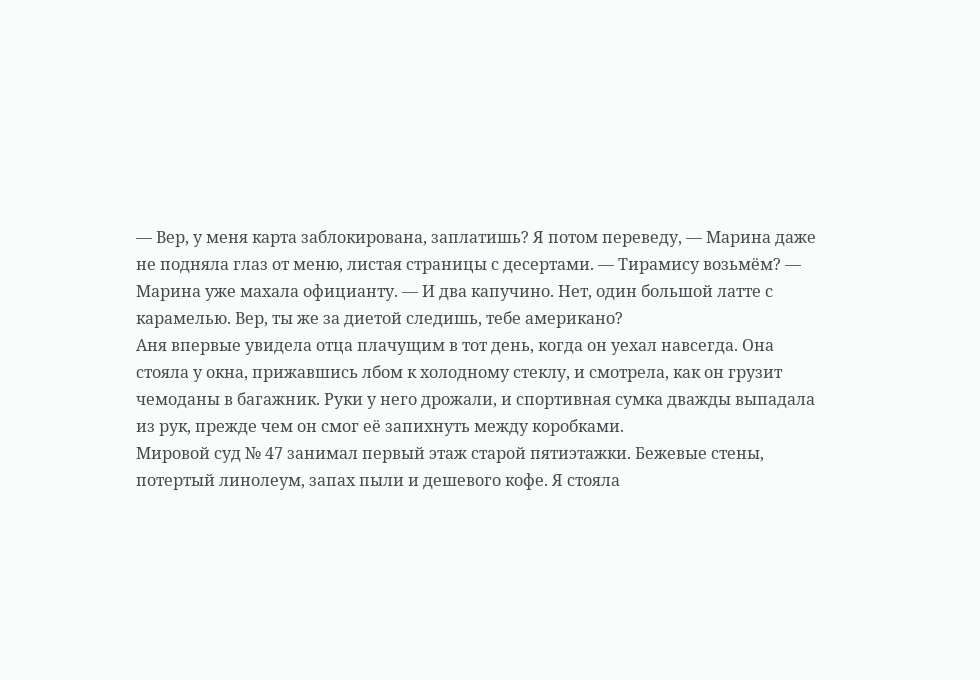— Вер, у меня карта заблокирована, заплатишь? Я потом переведу, — Марина даже не подняла глаз от меню, листая страницы с десертами. — Тирамису возьмём? — Марина уже махала официанту. — И два капучино. Нет, один большой латте с карамелью. Вер, ты же за диетой следишь, тебе американо?
Аня впервые увидела отца плачущим в тот день, когда он уехал навсегда. Она стояла у окна, прижавшись лбом к холодному стеклу, и смотрела, как он грузит чемоданы в багажник. Руки у него дрожали, и спортивная сумка дважды выпадала из рук, прежде чем он смог её запихнуть между коробками.
Мировой суд № 47 занимал первый этаж старой пятиэтажки. Бежевые стены, потертый линолеум, запах пыли и дешевого кофе. Я стояла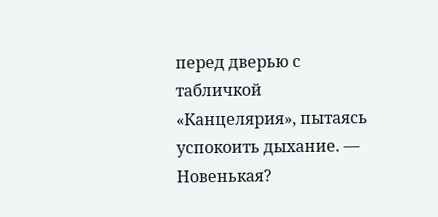перед дверью с табличкой «Канцелярия», пытаясь успокоить дыхание. — Новенькая?